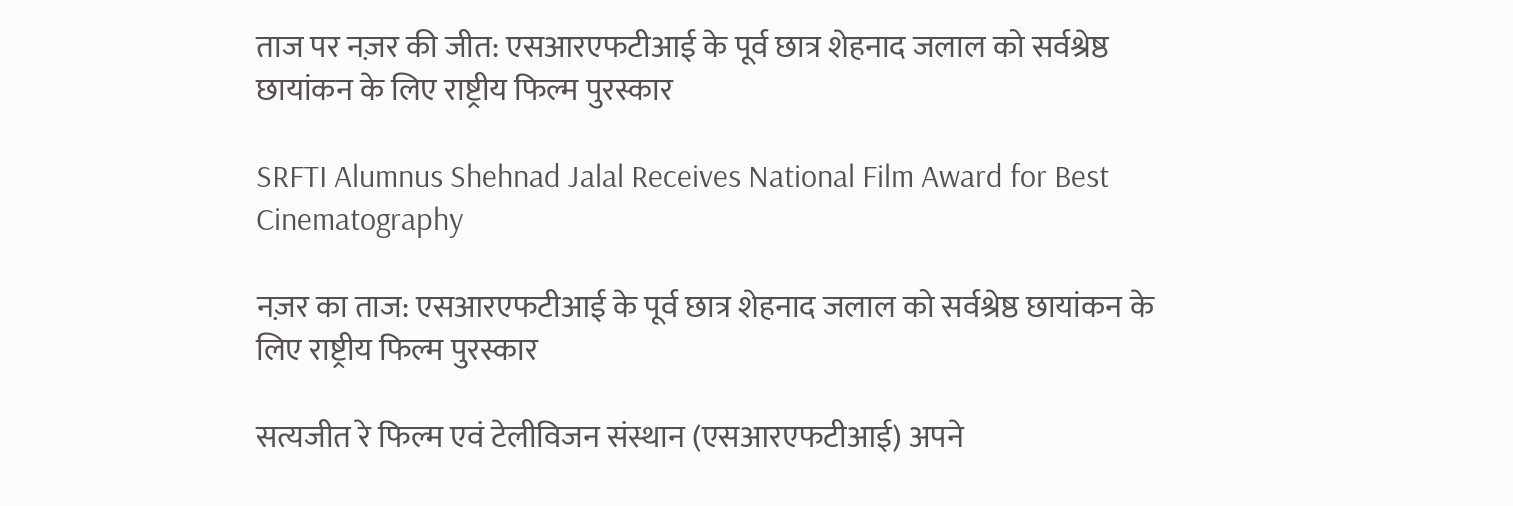ताज पर नज़र की जीत: एसआरएफटीआई के पूर्व छात्र शेहनाद जलाल को सर्वश्रेष्ठ छायांकन के लिए राष्ट्रीय फिल्म पुरस्कार

SRFTI Alumnus Shehnad Jalal Receives National Film Award for Best Cinematography

नज़र का ताज: एसआरएफटीआई के पूर्व छात्र शेहनाद जलाल को सर्वश्रेष्ठ छायांकन के लिए राष्ट्रीय फिल्म पुरस्कार

सत्यजीत रे फिल्म एवं टेलीविजन संस्थान (एसआरएफटीआई) अपने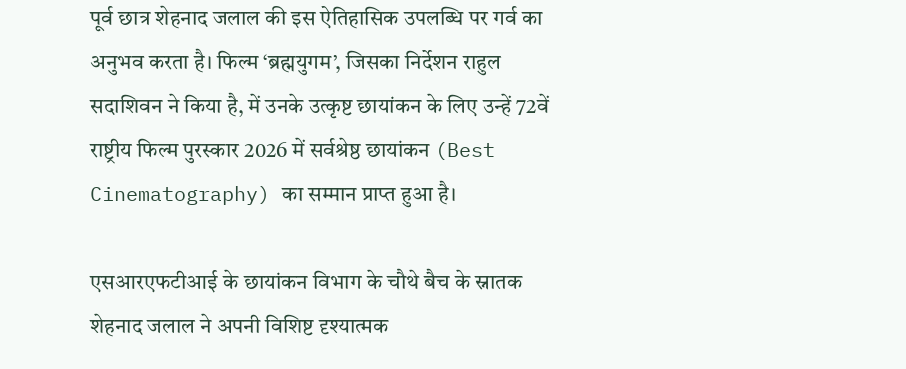पूर्व छात्र शेहनाद जलाल की इस ऐतिहासिक उपलब्धि पर गर्व का अनुभव करता है। फिल्म ‘ब्रह्मयुगम’, जिसका निर्देशन राहुल सदाशिवन ने किया है, में उनके उत्कृष्ट छायांकन के लिए उन्हें 72वें राष्ट्रीय फिल्म पुरस्कार 2026 में सर्वश्रेष्ठ छायांकन (Best Cinematography) का सम्मान प्राप्त हुआ है।

एसआरएफटीआई के छायांकन विभाग के चौथे बैच के स्नातक शेहनाद जलाल ने अपनी विशिष्ट दृश्यात्मक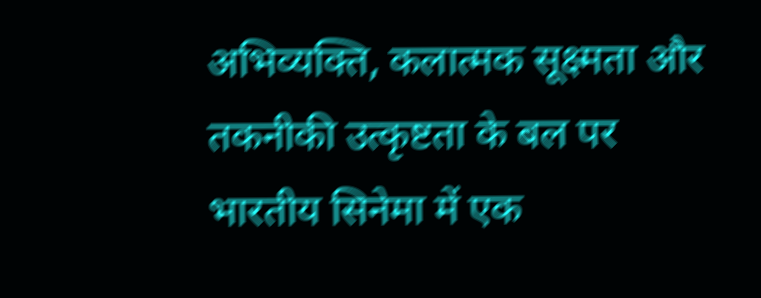अभिव्यक्ति, कलात्मक सूक्ष्मता और तकनीकी उत्कृष्टता के बल पर भारतीय सिनेमा में एक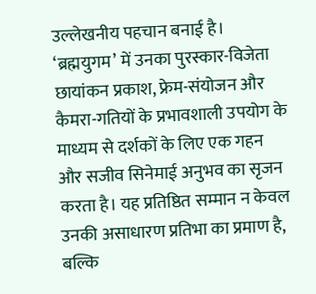उल्लेखनीय पहचान बनाई है। ‘ब्रह्मयुगम’ में उनका पुरस्कार-विजेता छायांकन प्रकाश, फ्रेम-संयोजन और कैमरा-गतियों के प्रभावशाली उपयोग के माध्यम से दर्शकों के लिए एक गहन और सजीव सिनेमाई अनुभव का सृजन करता है। यह प्रतिष्ठित सम्मान न केवल उनकी असाधारण प्रतिभा का प्रमाण है, बल्कि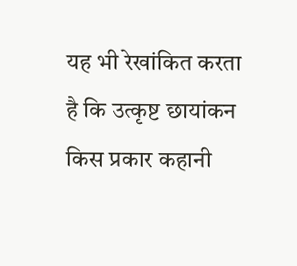यह भी रेखांकित करता है कि उत्कृष्ट छायांकन किस प्रकार कहानी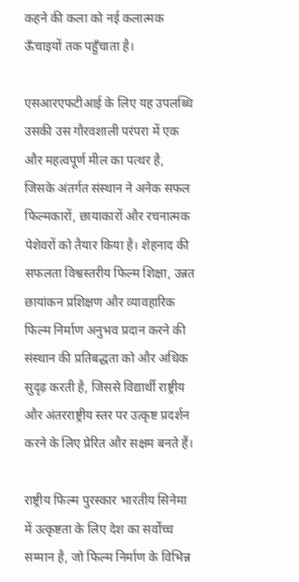कहने की कला को नई कलात्मक ऊँचाइयों तक पहुँचाता है।

एसआरएफटीआई के लिए यह उपलब्धि उसकी उस गौरवशाली परंपरा में एक और महत्वपूर्ण मील का पत्थर है, जिसके अंतर्गत संस्थान ने अनेक सफल फिल्मकारों, छायाकारों और रचनात्मक पेशेवरों को तैयार किया है। शेहनाद की सफलता विश्वस्तरीय फिल्म शिक्षा, उन्नत छायांकन प्रशिक्षण और व्यावहारिक फिल्म निर्माण अनुभव प्रदान करने की संस्थान की प्रतिबद्धता को और अधिक सुदृढ़ करती है, जिससे विद्यार्थी राष्ट्रीय और अंतरराष्ट्रीय स्तर पर उत्कृष्ट प्रदर्शन करने के लिए प्रेरित और सक्षम बनते हैं।

राष्ट्रीय फिल्म पुरस्कार भारतीय सिनेमा में उत्कृष्टता के लिए देश का सर्वोच्च सम्मान है, जो फिल्म निर्माण के विभिन्न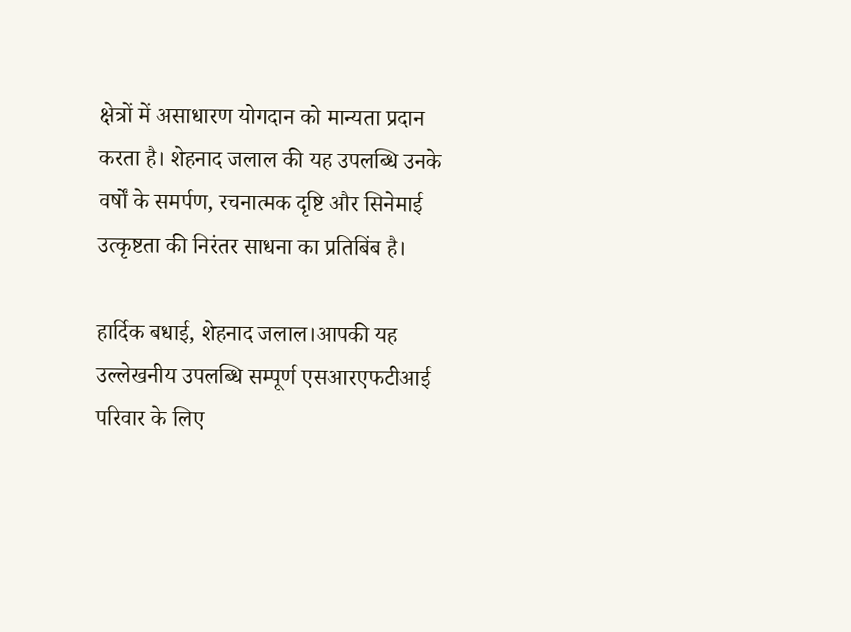क्षेत्रों में असाधारण योगदान को मान्यता प्रदान करता है। शेहनाद जलाल की यह उपलब्धि उनके वर्षों के समर्पण, रचनात्मक दृष्टि और सिनेमाई उत्कृष्टता की निरंतर साधना का प्रतिबिंब है।

हार्दिक बधाई, शेहनाद जलाल।आपकी यह उल्लेखनीय उपलब्धि सम्पूर्ण एसआरएफटीआई परिवार के लिए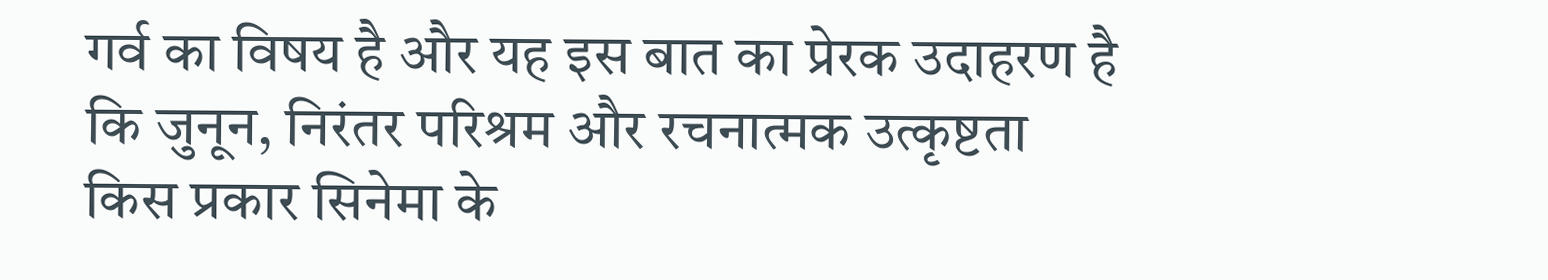गर्व का विषय है और यह इस बात का प्रेरक उदाहरण है कि जुनून, निरंतर परिश्रम और रचनात्मक उत्कृष्टता किस प्रकार सिनेमा के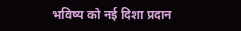भविष्य को नई दिशा प्रदान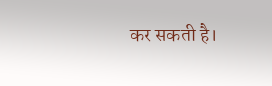कर सकती है।